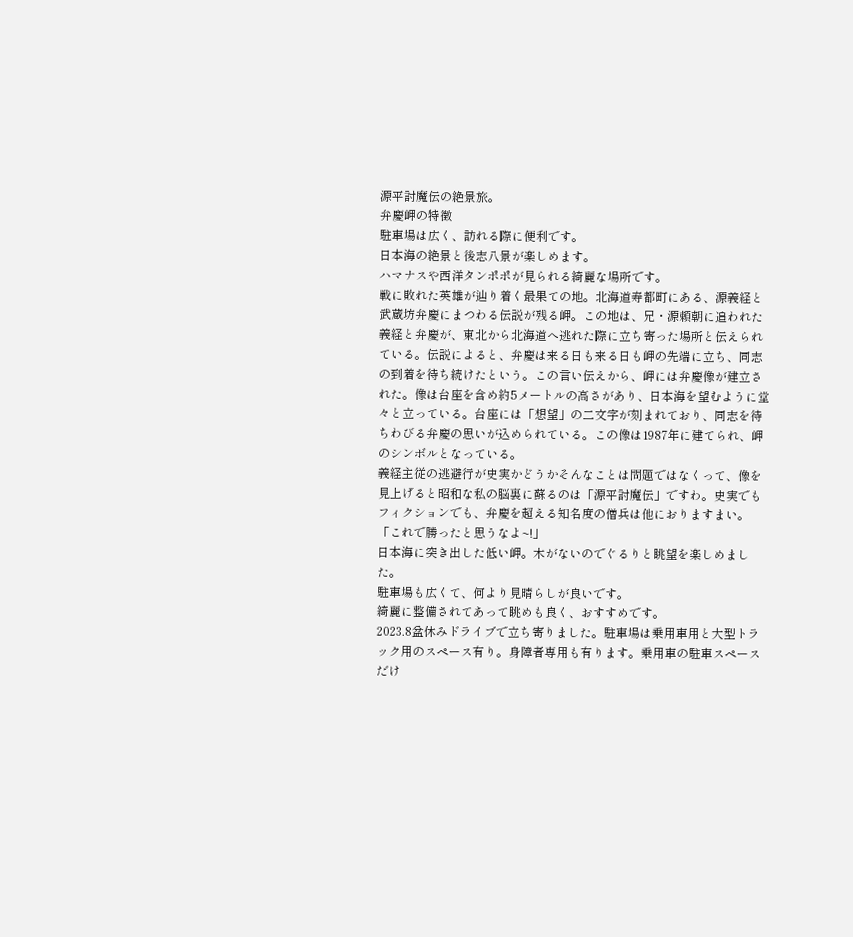源平討魔伝の絶景旅。
弁慶岬の特徴
駐車場は広く、訪れる際に便利です。
日本海の絶景と後志八景が楽しめます。
ハマナスや西洋タンポポが見られる綺麗な場所です。
戦に敗れた英雄が辿り着く最果ての地。北海道寿都町にある、源義経と武蔵坊弁慶にまつわる伝説が残る岬。この地は、兄・源頼朝に追われた義経と弁慶が、東北から北海道へ逃れた際に立ち寄った場所と伝えられている。伝説によると、弁慶は来る日も来る日も岬の先端に立ち、同志の到着を待ち続けたという。この言い伝えから、岬には弁慶像が建立された。像は台座を含め約5メートルの高さがあり、日本海を望むように堂々と立っている。台座には「想望」の二文字が刻まれており、同志を待ちわびる弁慶の思いが込められている。この像は1987年に建てられ、岬のシンボルとなっている。
義経主従の逃避行が史実かどうかそんなことは問題ではなくって、像を見上げると昭和な私の脳裏に蘇るのは「源平討魔伝」ですわ。史実でもフィクションでも、弁慶を超える知名度の僧兵は他におりますまい。「これで勝ったと思うなよ~!」
日本海に突き出した低い岬。木がないのでぐるりと眺望を楽しめました。
駐車場も広くて、何より見晴らしが良いです。
綺麗に整備されてあって眺めも良く、おすすめです。
2023.8盆休みドライブで立ち寄りました。駐車場は乗用車用と大型トラック用のスペース有り。身障者専用も有ります。乗用車の駐車スペースだけ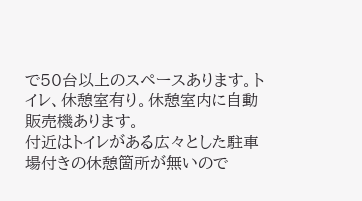で50台以上のスペースあります。トイレ、休憩室有り。休憩室内に自動販売機あります。
付近はトイレがある広々とした駐車場付きの休憩箇所が無いので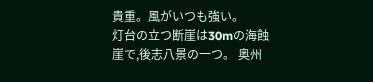貴重。風がいつも強い。
灯台の立つ断崖は30mの海蝕崖で,後志八景の一つ。 奥州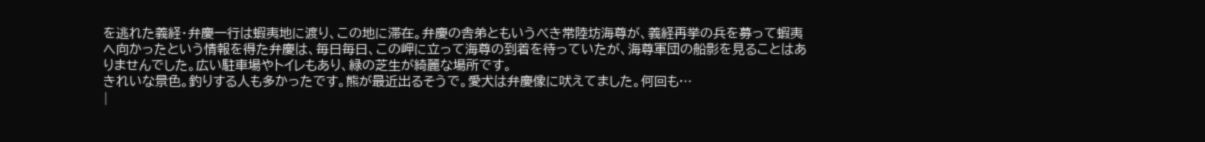を逃れた義経・弁慶一行は蝦夷地に渡り、この地に滞在。弁慶の舎弟ともいうべき常陸坊海尊が、義経再挙の兵を募って蝦夷へ向かったという情報を得た弁慶は、毎日毎日、この岬に立って海尊の到着を待っていたが、海尊軍団の船影を見ることはありませんでした。広い駐車場やトイレもあり、緑の芝生が綺麗な場所です。
きれいな景色。釣りする人も多かったです。熊が最近出るそうで。愛犬は弁慶像に吠えてました。何回も…
|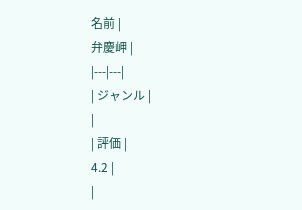名前 |
弁慶岬 |
|---|---|
| ジャンル |
|
| 評価 |
4.2 |
|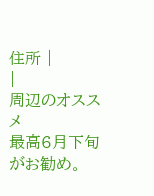住所 |
|
周辺のオススメ
最高6月下旬がお勧め。